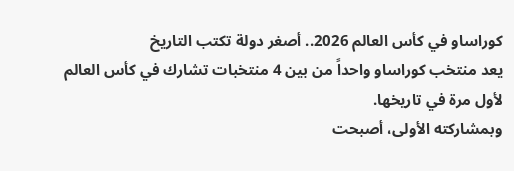كوراساو في كأس العالم 2026.. أصغر دولة تكتب التاريخ
يعد منتخب كوراساو واحداً من بين 4 منتخبات تشارك في كأس العالم لأول مرة في تاريخها.
وبمشاركته الأولى، أصبحت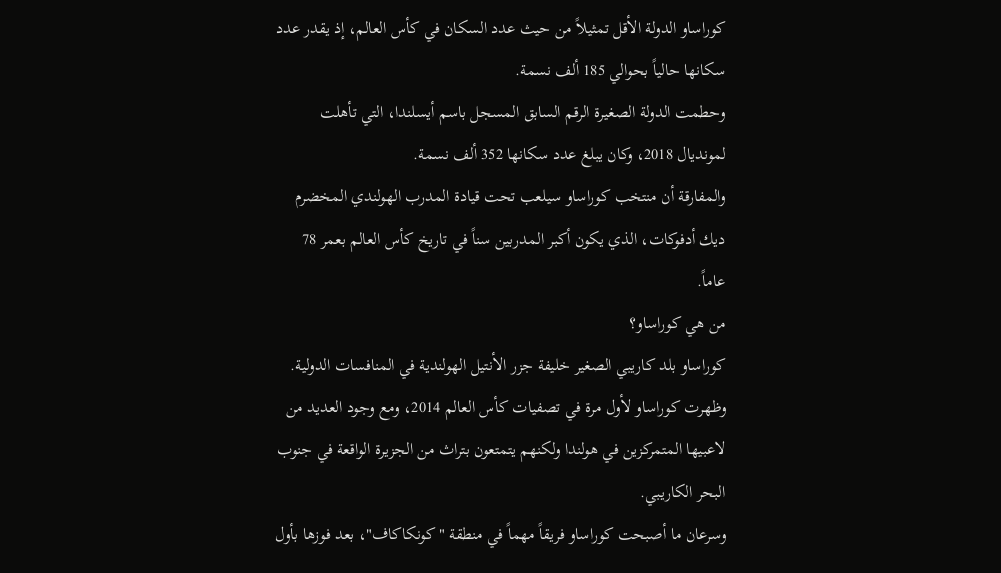كوراساو الدولة الأقل تمثيلاً من حيث عدد السكان في كأس العالم، إذ يقدر عدد سكانها حالياً بحوالي 185 ألف نسمة.
وحطمت الدولة الصغيرة الرقم السابق المسجل باسم أيسلندا، التي تأهلت لمونديال 2018، وكان يبلغ عدد سكانها 352 ألف نسمة.
والمفارقة أن منتخب كوراساو سيلعب تحت قيادة المدرب الهولندي المخضرم ديك أدفوكات، الذي يكون أكبر المدربين سناً في تاريخ كأس العالم بعمر 78 عاماً.
من هي كوراساو؟
كوراساو بلد كاريبي الصغير خليفة جزر الأنتيل الهولندية في المنافسات الدولية.
وظهرت كوراساو لأول مرة في تصفيات كأس العالم 2014، ومع وجود العديد من لاعبيها المتمركزين في هولندا ولكنهم يتمتعون بتراث من الجزيرة الواقعة في جنوب البحر الكاريبي.
وسرعان ما أصبحت كوراساو فريقاً مهماً في منطقة "كونكاكاف"، بعد فوزها بأول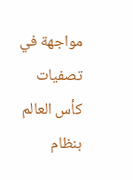مواجهة في تصفيات كأس العالم بنظام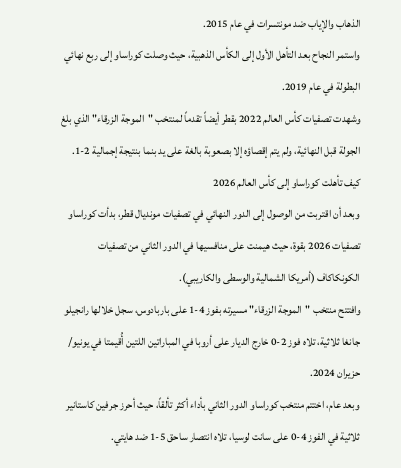الذهاب والإياب ضد مونتسرات في عام 2015.
واستمر النجاح بعد التأهل الأول إلى الكأس الذهبية، حيث وصلت كوراساو إلى ربع نهائي البطولة في عام 2019.
وشهدت تصفيات كأس العالم 2022 بقطر أيضاً تقدماً لمنتخب "الموجة الزرقاء" الذي بلغ الجولة قبل النهائية، ولم يتم إقصاؤه إلا بصعوبة بالغة على يد بنما بنتيجة إجمالية 2-1.
كيف تأهلت كوراساو إلى كأس العالم 2026
وبعد أن اقتربت من الوصول إلى الدور النهائي في تصفيات مونديال قطر، بدأت كوراساو تصفيات 2026 بقوة، حيث هيمنت على منافسيها في الدور الثاني من تصفيات الكونكاكاف (أمريكا الشمالية والوسطى والكاريبي).
وافتتح منتخب "الموجة الزرقاء" مسيرته بفوز 4-1 على باربادوس، سجل خلالها رانجيلو جانغا ثلاثية، تلاه فوز 2-0 خارج الديار على أروبا في المباراتين اللتين أُقيمتا في يونيو/ حزيران 2024.
وبعد عام، اختتم منتخب كوراساو الدور الثاني بأداء أكثر تألقاً، حيث أحرز جرفين كاستانير ثلاثية في الفوز 4-0 على سانت لوسيا، تلاه انتصار ساحق 5-1 ضد هايتي.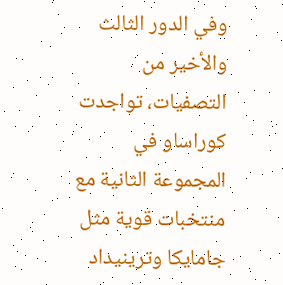وفي الدور الثالث والأخير من التصفيات، تواجدت كوراساو في المجموعة الثانية مع منتخبات قوية مثل جامايكا وترينيداد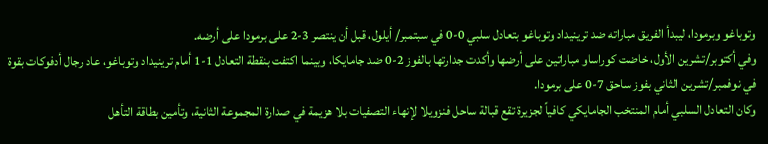وتوباغو وبرمودا، ليبدأ الفريق مباراته ضد ترينيداد وتوباغو بتعادل سلبي 0-0 في سبتمبر/ أيلول، قبل أن ينتصر 3-2 على برمودا على أرضه.
وفي أكتوبر/تشرين الأول، خاضت كوراساو مباراتين على أرضها وأكدت جدارتها بالفوز 2-0 ضد جامايكا، وبينما اكتفت بنقطة التعادل 1-1 أمام ترينيداد وتوباغو، عاد رجال أدفوكات بقوة في نوفمبر/تشرين الثاني بفوز ساحق 7-0 على برمودا.
وكان التعادل السلبي أمام المنتخب الجامايكي كافياً لجزيرة تقع قبالة ساحل فنزويلا لإنهاء التصفيات بلا هزيمة في صدارة المجموعة الثانية، وتأمين بطاقة التأهل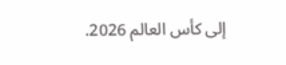إلى كأس العالم 2026.